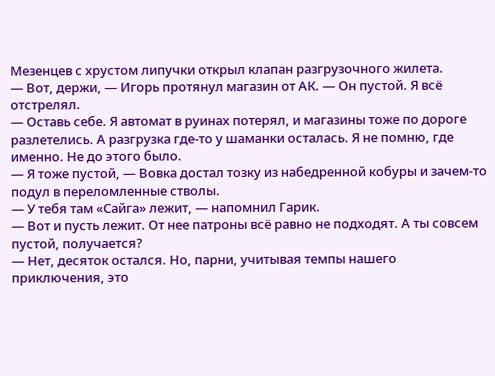Мезенцев с хрустом липучки открыл клапан разгрузочного жилета.
— Вот, держи, — Игорь протянул магазин от АК. — Он пустой. Я всё отстрелял.
— Оставь себе. Я автомат в руинах потерял, и магазины тоже по дороге разлетелись. А разгрузка где-то у шаманки осталась. Я не помню, где именно. Не до этого было.
— Я тоже пустой, — Вовка достал тозку из набедренной кобуры и зачем-то подул в переломленные стволы.
— У тебя там «Сайга» лежит, — напомнил Гарик.
— Вот и пусть лежит. От нее патроны всё равно не подходят. А ты совсем пустой, получается?
— Нет, десяток остался. Но, парни, учитывая темпы нашего приключения, это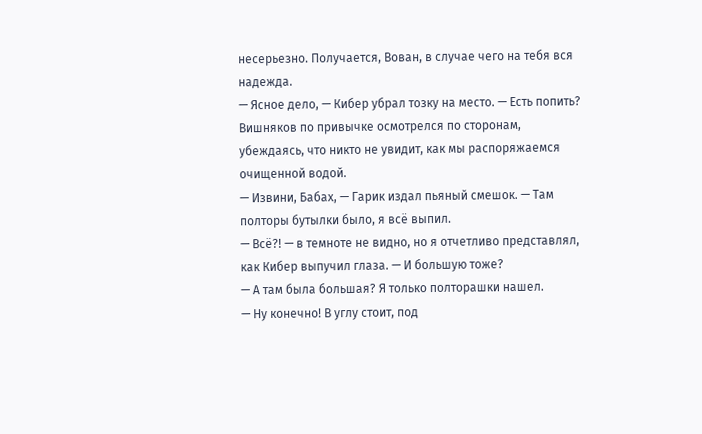несерьезно. Получается, Вован, в случае чего на тебя вся надежда.
— Ясное дело, — Кибер убрал тозку на место. — Есть попить?
Вишняков по привычке осмотрелся по сторонам, убеждаясь, что никто не увидит, как мы распоряжаемся очищенной водой.
— Извини, Бабах, — Гарик издал пьяный смешок. — Там полторы бутылки было, я всё выпил.
— Всё?! — в темноте не видно, но я отчетливо представлял, как Кибер выпучил глаза. — И большую тоже?
— А там была большая? Я только полторашки нашел.
— Ну конечно! В углу стоит, под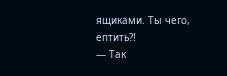ящиками. Ты чего, ептить?!
— Так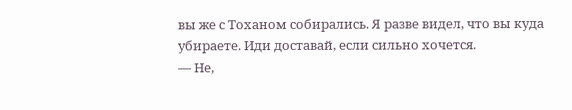вы же с Тоханом собирались. Я разве видел, что вы куда убираете. Иди доставай, если сильно хочется.
— Не,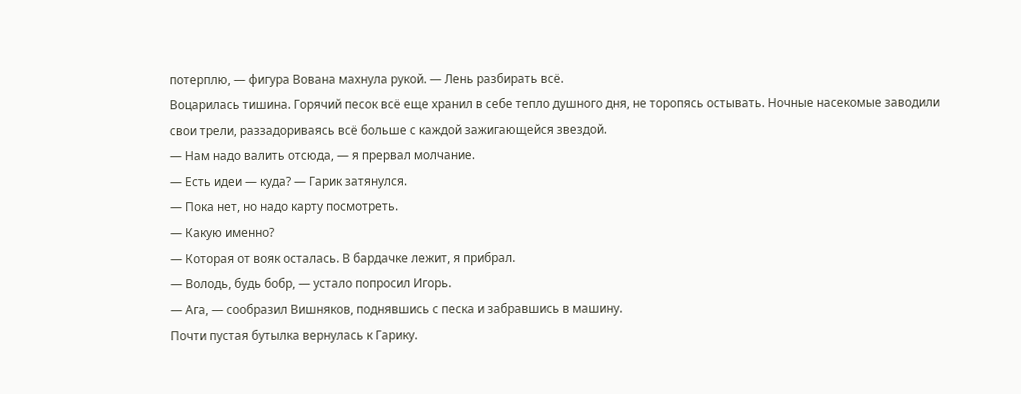потерплю, — фигура Вована махнула рукой. — Лень разбирать всё.
Воцарилась тишина. Горячий песок всё еще хранил в себе тепло душного дня, не торопясь остывать. Ночные насекомые заводили свои трели, раззадориваясь всё больше с каждой зажигающейся звездой.
— Нам надо валить отсюда, — я прервал молчание.
— Есть идеи — куда? — Гарик затянулся.
— Пока нет, но надо карту посмотреть.
— Какую именно?
— Которая от вояк осталась. В бардачке лежит, я прибрал.
— Володь, будь бобр, — устало попросил Игорь.
— Ага, — сообразил Вишняков, поднявшись с песка и забравшись в машину.
Почти пустая бутылка вернулась к Гарику.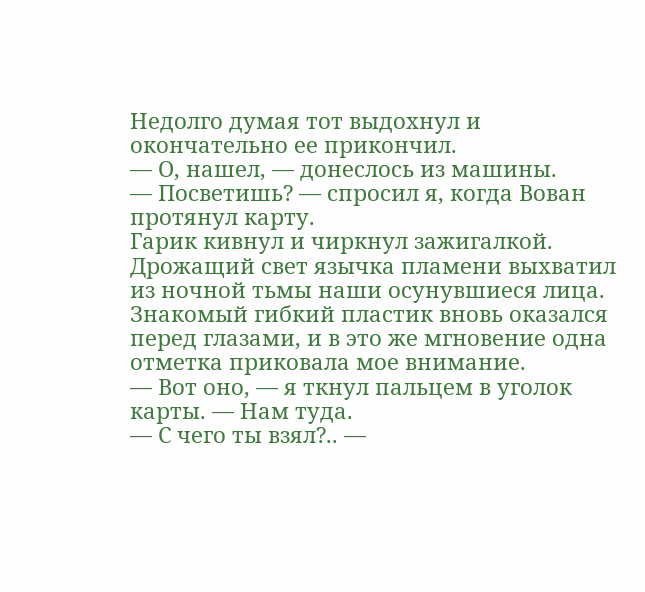Недолго думая тот выдохнул и окончательно ее прикончил.
— О, нашел, — донеслось из машины.
— Посветишь? — спросил я, когда Вован протянул карту.
Гарик кивнул и чиркнул зажигалкой.
Дрожащий свет язычка пламени выхватил из ночной тьмы наши осунувшиеся лица. Знакомый гибкий пластик вновь оказался перед глазами, и в это же мгновение одна отметка приковала мое внимание.
— Вот оно, — я ткнул пальцем в уголок карты. — Нам туда.
— С чего ты взял?.. —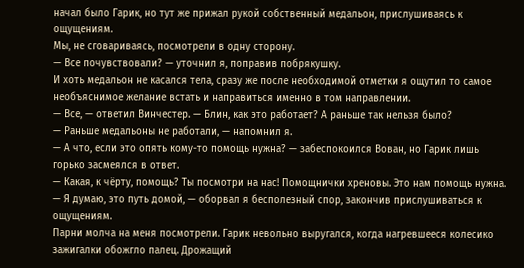начал было Гарик, но тут же прижал рукой собственный медальон, прислушиваясь к ощущениям.
Мы, не сговариваясь, посмотрели в одну сторону.
— Все почувствовали? — уточнил я, поправив побрякушку.
И хоть медальон не касался тела, сразу же после необходимой отметки я ощутил то самое необъяснимое желание встать и направиться именно в том направлении.
— Все, — ответил Винчестер. — Блин, как это работает? А раньше так нельзя было?
— Раньше медальоны не работали, — напомнил я.
— А что, если это опять кому-то помощь нужна? — забеспокоился Вован, но Гарик лишь горько засмеялся в ответ.
— Какая, к чёрту, помощь? Ты посмотри на нас! Помощнички хреновы. Это нам помощь нужна.
— Я думаю, это путь домой, — оборвал я бесполезный спор, закончив прислушиваться к ощущениям.
Парни молча на меня посмотрели. Гарик невольно выругался, когда нагревшееся колесико зажигалки обожгло палец. Дрожащий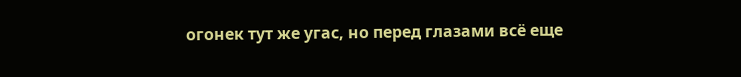огонек тут же угас, но перед глазами всё еще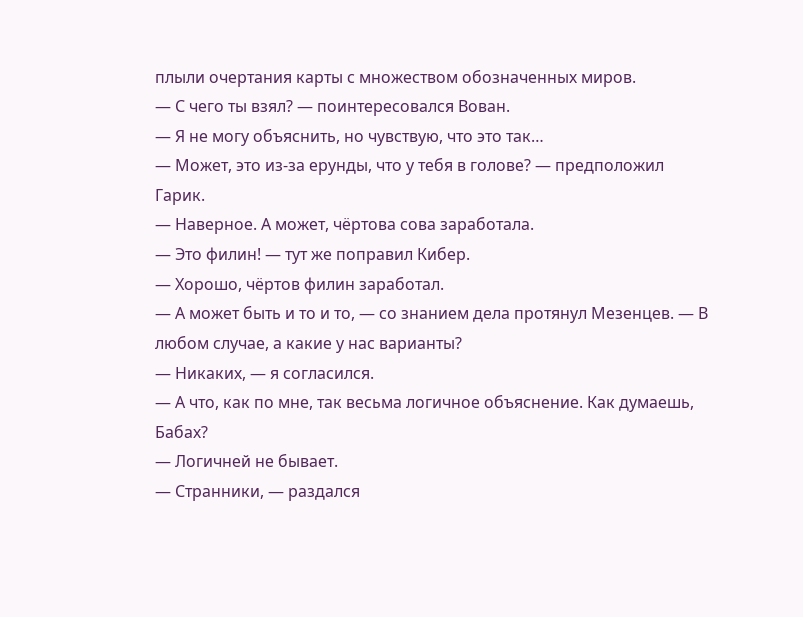плыли очертания карты с множеством обозначенных миров.
— С чего ты взял? — поинтересовался Вован.
— Я не могу объяснить, но чувствую, что это так…
— Может, это из-за ерунды, что у тебя в голове? — предположил Гарик.
— Наверное. А может, чёртова сова заработала.
— Это филин! — тут же поправил Кибер.
— Хорошо, чёртов филин заработал.
— А может быть и то и то, — со знанием дела протянул Мезенцев. — В любом случае, а какие у нас варианты?
— Никаких, — я согласился.
— А что, как по мне, так весьма логичное объяснение. Как думаешь, Бабах?
— Логичней не бывает.
— Странники, — раздался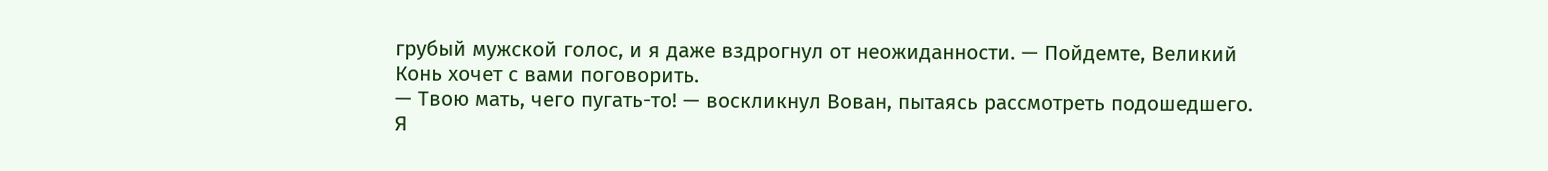грубый мужской голос, и я даже вздрогнул от неожиданности. — Пойдемте, Великий Конь хочет с вами поговорить.
— Твою мать, чего пугать-то! — воскликнул Вован, пытаясь рассмотреть подошедшего.
Я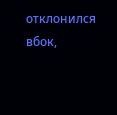отклонился вбок,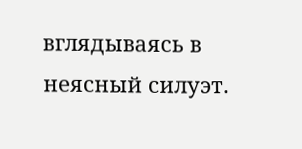вглядываясь в неясный силуэт.